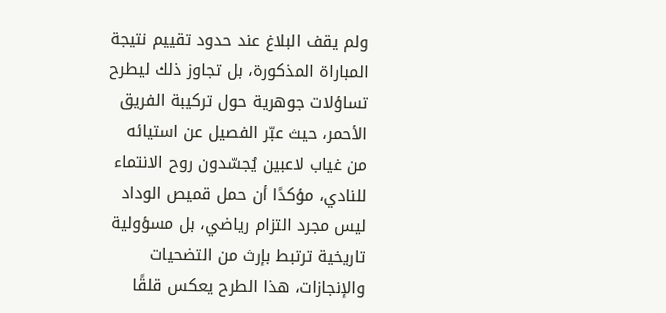ولم يقف البلاغ عند حدود تقييم نتيجة المباراة المذكورة، بل تجاوز ذلك ليطرح تساؤلات جوهرية حول تركيبة الفريق الأحمر، حيث عبّر الفصيل عن استيائه من غياب لاعبين يُجسّدون روح الانتماء للنادي، مؤكدًا أن حمل قميص الوداد ليس مجرد التزام رياضي، بل مسؤولية تاريخية ترتبط بإرث من التضحيات والإنجازات، هذا الطرح يعكس قلقًا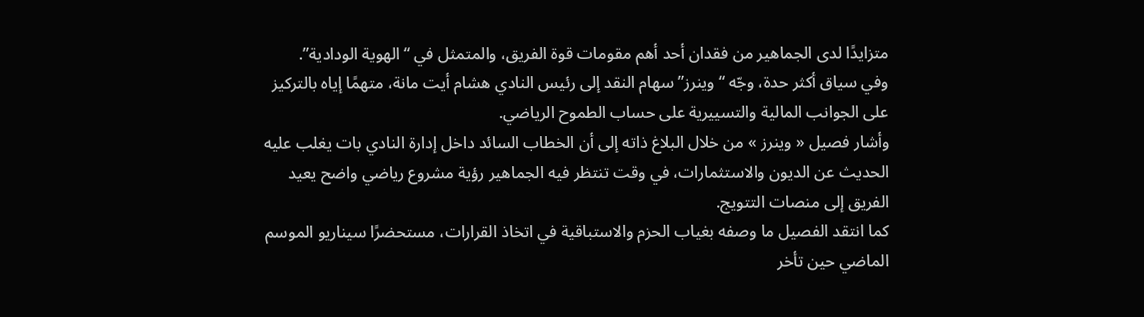متزايدًا لدى الجماهير من فقدان أحد أهم مقومات قوة الفريق، والمتمثل في “الهوية الودادية”.
وفي سياق أكثر حدة، وجّه “وينرز” سهام النقد إلى رئيس النادي هشام أيت مانة، متهمًا إياه بالتركيز على الجوانب المالية والتسييرية على حساب الطموح الرياضي.
وأشار فصيل « وينرز » من خلال البلاغ ذاته إلى أن الخطاب السائد داخل إدارة النادي بات يغلب عليه الحديث عن الديون والاستثمارات، في وقت تنتظر فيه الجماهير رؤية مشروع رياضي واضح يعيد الفريق إلى منصات التتويج.
كما انتقد الفصيل ما وصفه بغياب الحزم والاستباقية في اتخاذ القرارات، مستحضرًا سيناريو الموسم الماضي حين تأخر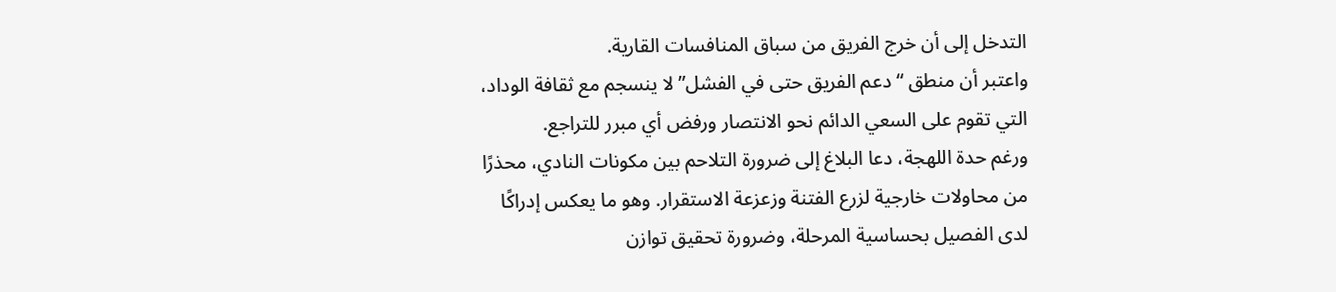التدخل إلى أن خرج الفريق من سباق المنافسات القارية.
واعتبر أن منطق “دعم الفريق حتى في الفشل” لا ينسجم مع ثقافة الوداد، التي تقوم على السعي الدائم نحو الانتصار ورفض أي مبرر للتراجع.
ورغم حدة اللهجة، دعا البلاغ إلى ضرورة التلاحم بين مكونات النادي، محذرًا من محاولات خارجية لزرع الفتنة وزعزعة الاستقرار. وهو ما يعكس إدراكًا لدى الفصيل بحساسية المرحلة، وضرورة تحقيق توازن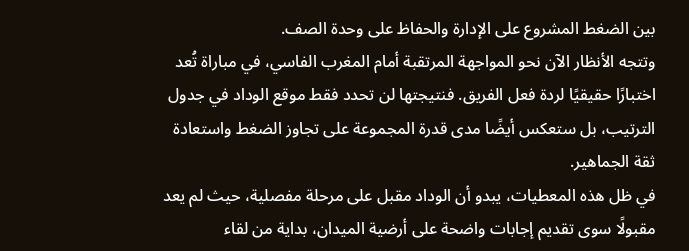بين الضغط المشروع على الإدارة والحفاظ على وحدة الصف.
وتتجه الأنظار الآن نحو المواجهة المرتقبة أمام المغرب الفاسي، في مباراة تُعد اختبارًا حقيقيًا لردة فعل الفريق. فنتيجتها لن تحدد فقط موقع الوداد في جدول الترتيب، بل ستعكس أيضًا مدى قدرة المجموعة على تجاوز الضغط واستعادة ثقة الجماهير.
في ظل هذه المعطيات، يبدو أن الوداد مقبل على مرحلة مفصلية، حيث لم يعد مقبولًا سوى تقديم إجابات واضحة على أرضية الميدان، بداية من لقاء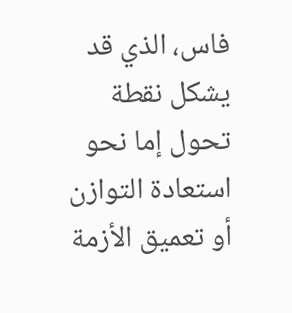فاس، الذي قد يشكل نقطة تحول إما نحو استعادة التوازن أو تعميق الأزمة